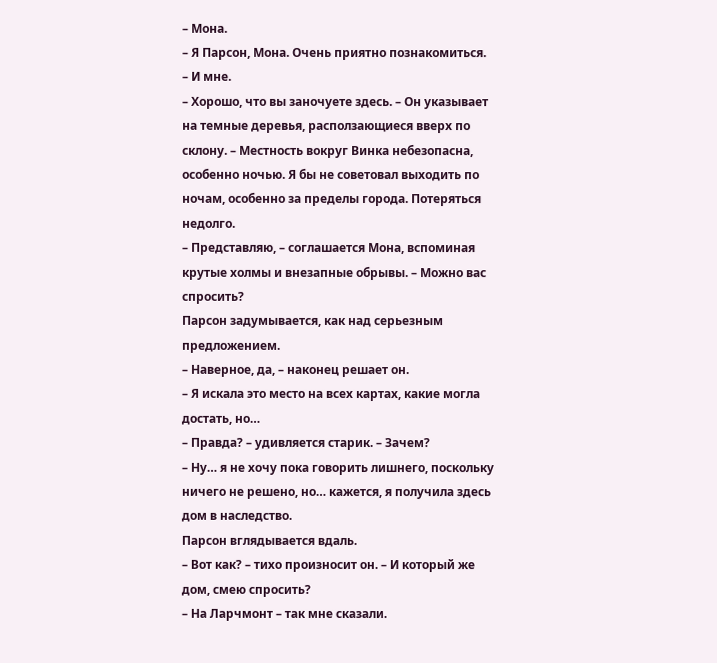– Мона.
– Я Парсон, Мона. Очень приятно познакомиться.
– И мне.
– Хорошо, что вы заночуете здесь. – Он указывает на темные деревья, расползающиеся вверх по склону. – Местность вокруг Винка небезопасна, особенно ночью. Я бы не советовал выходить по ночам, особенно за пределы города. Потеряться недолго.
– Представляю, – соглашается Мона, вспоминая крутые холмы и внезапные обрывы. – Можно вас спросить?
Парсон задумывается, как над серьезным предложением.
– Наверное, да, – наконец решает он.
– Я искала это место на всех картах, какие могла достать, но…
– Правда? – удивляется старик. – Зачем?
– Ну… я не хочу пока говорить лишнего, поскольку ничего не решено, но… кажется, я получила здесь дом в наследство.
Парсон вглядывается вдаль.
– Вот как? – тихо произносит он. – И который же дом, смею спросить?
– На Ларчмонт – так мне сказали.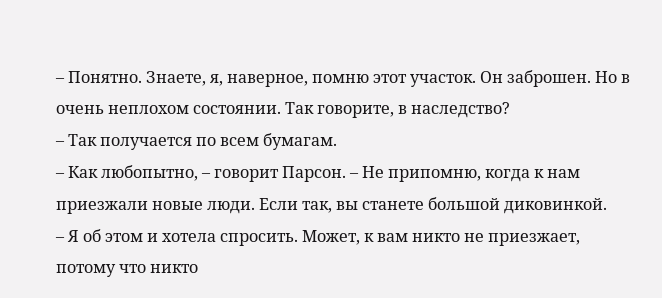– Понятно. Знаете, я, наверное, помню этот участок. Он заброшен. Но в очень неплохом состоянии. Так говорите, в наследство?
– Так получается по всем бумагам.
– Как любопытно, – говорит Парсон. – Не припомню, когда к нам приезжали новые люди. Если так, вы станете большой диковинкой.
– Я об этом и хотела спросить. Может, к вам никто не приезжает, потому что никто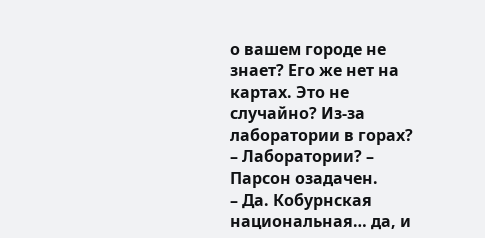о вашем городе не знает? Его же нет на картах. Это не случайно? Из-за лаборатории в горах?
– Лаборатории? – Парсон озадачен.
– Да. Кобурнская национальная… да, и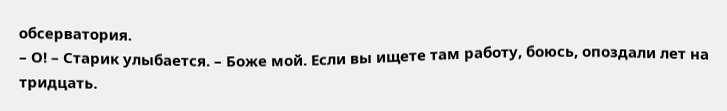обсерватория.
– О! – Старик улыбается. – Боже мой. Если вы ищете там работу, боюсь, опоздали лет на тридцать.